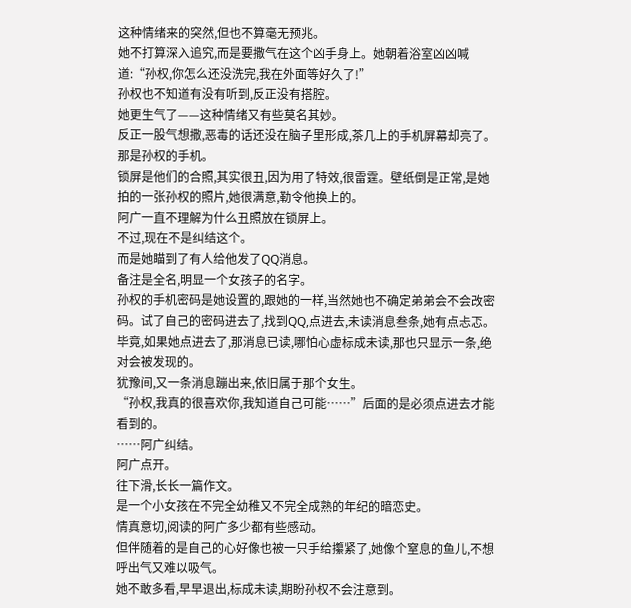这种情绪来的突然,但也不算毫无预兆。
她不打算深入追究,而是要撒气在这个凶手身上。她朝着浴室凶凶喊道:“孙权,你怎么还没洗完,我在外面等好久了!”
孙权也不知道有没有听到,反正没有搭腔。
她更生气了——这种情绪又有些莫名其妙。
反正一股气想撒,恶毒的话还没在脑子里形成,茶几上的手机屏幕却亮了。
那是孙权的手机。
锁屏是他们的合照,其实很丑,因为用了特效,很雷霆。壁纸倒是正常,是她拍的一张孙权的照片,她很满意,勒令他换上的。
阿广一直不理解为什么丑照放在锁屏上。
不过,现在不是纠结这个。
而是她瞄到了有人给他发了QQ消息。
备注是全名,明显一个女孩子的名字。
孙权的手机密码是她设置的,跟她的一样,当然她也不确定弟弟会不会改密码。试了自己的密码进去了,找到QQ,点进去,未读消息叁条,她有点忐忑。
毕竟,如果她点进去了,那消息已读,哪怕心虚标成未读,那也只显示一条,绝对会被发现的。
犹豫间,又一条消息蹦出来,依旧属于那个女生。
“孙权,我真的很喜欢你,我知道自己可能……”后面的是必须点进去才能看到的。
……阿广纠结。
阿广点开。
往下滑,长长一篇作文。
是一个小女孩在不完全幼稚又不完全成熟的年纪的暗恋史。
情真意切,阅读的阿广多少都有些感动。
但伴随着的是自己的心好像也被一只手给攥紧了,她像个窒息的鱼儿,不想呼出气又难以吸气。
她不敢多看,早早退出,标成未读,期盼孙权不会注意到。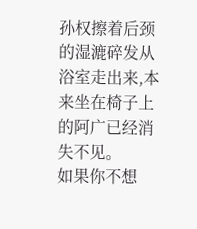孙权擦着后颈的湿漉碎发从浴室走出来,本来坐在椅子上的阿广已经消失不见。
如果你不想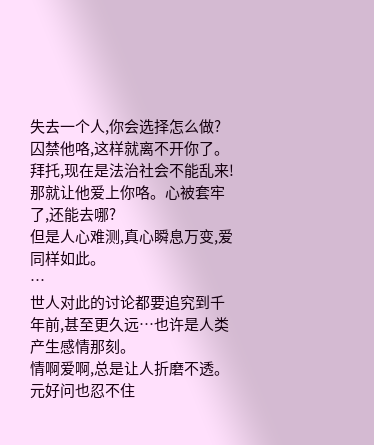失去一个人,你会选择怎么做?
囚禁他咯,这样就离不开你了。
拜托,现在是法治社会不能乱来!
那就让他爱上你咯。心被套牢了,还能去哪?
但是人心难测,真心瞬息万变,爱同样如此。
…
世人对此的讨论都要追究到千年前,甚至更久远…也许是人类产生感情那刻。
情啊爱啊,总是让人折磨不透。元好问也忍不住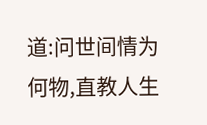道:问世间情为何物,直教人生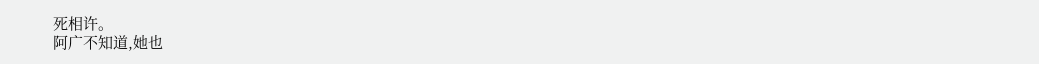死相许。
阿广不知道,她也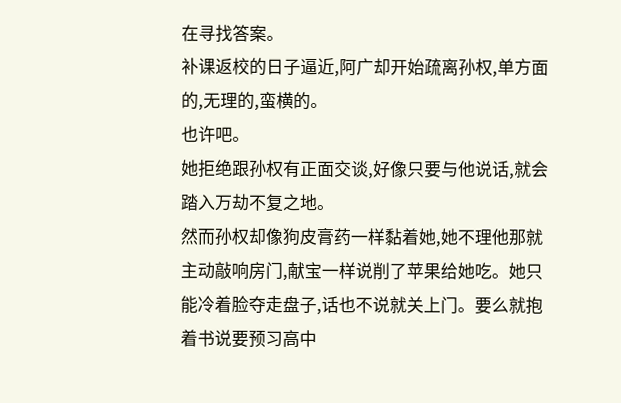在寻找答案。
补课返校的日子逼近,阿广却开始疏离孙权,单方面的,无理的,蛮横的。
也许吧。
她拒绝跟孙权有正面交谈,好像只要与他说话,就会踏入万劫不复之地。
然而孙权却像狗皮膏药一样黏着她,她不理他那就主动敲响房门,献宝一样说削了苹果给她吃。她只能冷着脸夺走盘子,话也不说就关上门。要么就抱着书说要预习高中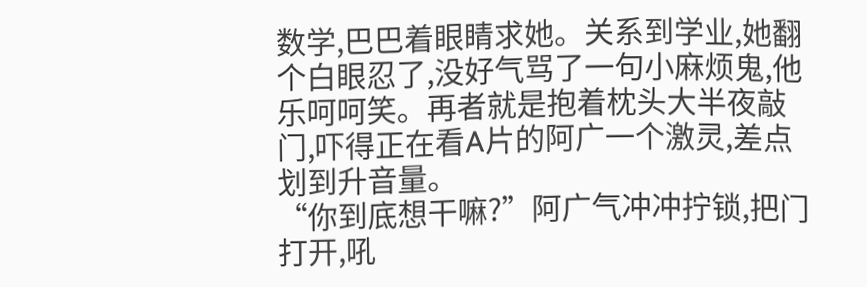数学,巴巴着眼睛求她。关系到学业,她翻个白眼忍了,没好气骂了一句小麻烦鬼,他乐呵呵笑。再者就是抱着枕头大半夜敲门,吓得正在看A片的阿广一个激灵,差点划到升音量。
“你到底想干嘛?”阿广气冲冲拧锁,把门打开,吼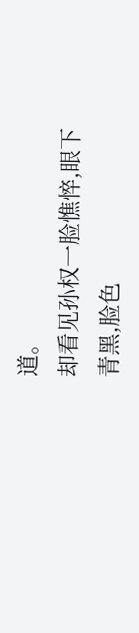道。
却看见孙权一脸憔悴,眼下青黑,脸色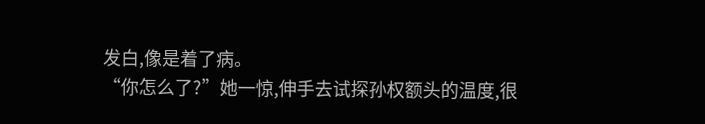发白,像是着了病。
“你怎么了?”她一惊,伸手去试探孙权额头的温度,很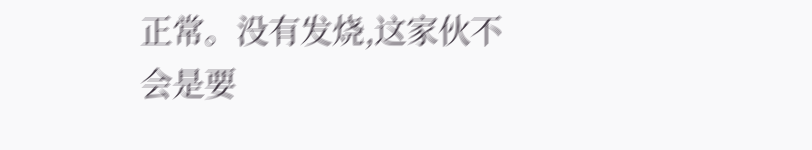正常。没有发烧,这家伙不会是要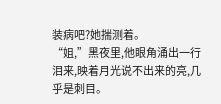装病吧?她揣测着。
“姐,”黑夜里,他眼角涌出一行泪来,映着月光说不出来的亮,几乎是刺目。